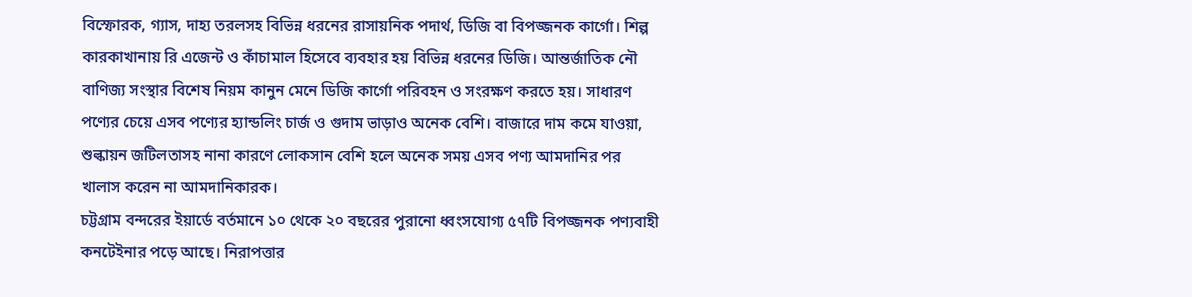বিস্ফোরক, গ্যাস, দাহ্য তরলসহ বিভিন্ন ধরনের রাসায়নিক পদার্থ, ডিজি বা বিপজ্জনক কার্গো। শিল্প কারকাখানায় রি এজেন্ট ও কাঁচামাল হিসেবে ব্যবহার হয় বিভিন্ন ধরনের ডিজি। আন্তর্জাতিক নৌ বাণিজ্য সংস্থার বিশেষ নিয়ম কানুন মেনে ডিজি কার্গো পরিবহন ও সংরক্ষণ করতে হয়। সাধারণ পণ্যের চেয়ে এসব পণ্যের হ্যান্ডলিং চার্জ ও গুদাম ভাড়াও অনেক বেশি। বাজারে দাম কমে যাওয়া, শুল্কায়ন জটিলতাসহ নানা কারণে লোকসান বেশি হলে অনেক সময় এসব পণ্য আমদানির পর খালাস করেন না আমদানিকারক।
চট্টগ্রাম বন্দরের ইয়ার্ডে বর্তমানে ১০ থেকে ২০ বছরের পুরানো ধ্বংসযোগ্য ৫৭টি বিপজ্জনক পণ্যবাহী কনটেইনার পড়ে আছে। নিরাপত্তার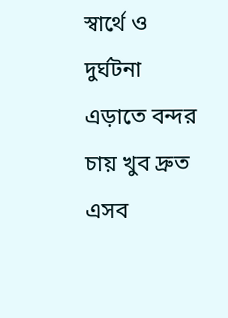স্বার্থে ও দুর্ঘটনা এড়াতে বন্দর চায় খুব দ্রুত এসব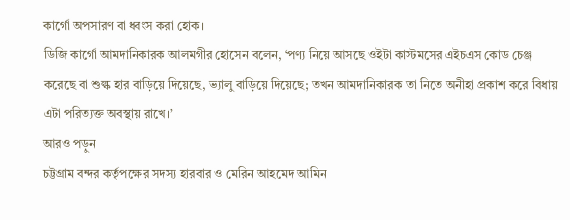কার্গো অপসারণ বা ধ্বংস করা হোক।
ডিজি কার্গো আমদানিকারক আলমগীর হোসেন বলেন, ‘পণ্য নিয়ে আসছে ওইটা কাস্টমসের এইচএস কোড চেঞ্জ করেছে বা শুল্ক হার বাড়িয়ে দিয়েছে, ভ্যালু বাড়িয়ে দিয়েছে; তখন আমদানিকারক তা নিতে অনীহা প্রকাশ করে বিধায় এটা পরিত্যক্ত অবস্থায় রাখে।’
আরও পড়ুন
চট্টগ্রাম বন্দর কর্তৃপক্ষের সদস্য হারবার ও মেরিন আহমেদ আমিন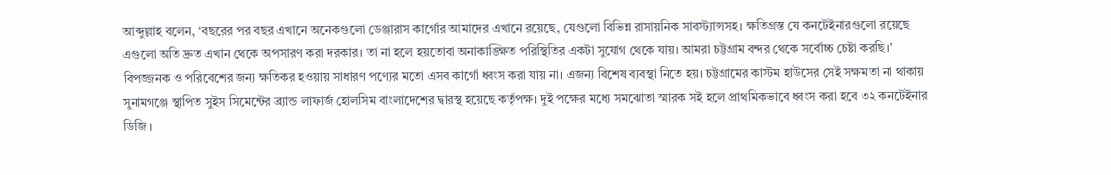আব্দুল্লাহ বলেন, ‘বছরের পর বছর এখানে অনেকগুলো ডেঞ্জারাস কার্গোর আমাদের এখানে রয়েছে, যেগুলো বিভিন্ন রাসায়নিক সাবস্ট্যান্সসহ। ক্ষতিগ্রস্ত যে কনটেইনারগুলো রয়েছে এগুলো অতি দ্রুত এখান থেকে অপসারণ করা দরকার। তা না হলে হয়তোবা অনাকাঙ্ক্ষিত পরিস্থিতির একটা সুযোগ থেকে যায়। আমরা চট্টগ্রাম বন্দর থেকে সর্বোচ্চ চেষ্টা করছি।’
বিপজ্জনক ও পরিবেশের জন্য ক্ষতিকর হওয়ায় সাধারণ পণ্যের মতো এসব কার্গো ধ্বংস করা যায় না। এজন্য বিশেষ ব্যবস্থা নিতে হয়। চট্টগ্রামের কাস্টম হাউসের সেই সক্ষমতা না থাকায় সুনামগঞ্জে স্থাপিত সুইস সিমেন্টের ব্র্যান্ড লাফার্জ হোলসিম বাংলাদেশের দ্বারস্থ হয়েছে কর্তৃপক্ষ। দুই পক্ষের মধ্যে সমঝোতা স্মারক সই হলে প্রাথমিকভাবে ধ্বংস করা হবে ৩২ কনটেইনার ডিজি ।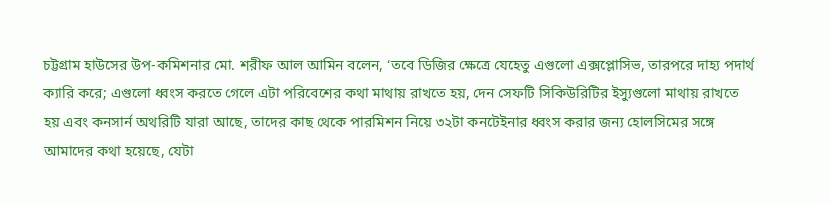চট্টগ্রাম হাউসের উপ-কমিশনার মো. শরীফ আল আমিন বলেন, ‘তবে ডিজির ক্ষেত্রে যেহেতু এগুলো এক্সপ্লোসিভ, তারপরে দাহ্য পদার্থ ক্যারি করে; এগুলো ধ্বংস করতে গেলে এটা পরিবেশের কথা মাথায় রাখতে হয়, দেন সেফটি সিকিউরিটির ইস্যুগুলো মাথায় রাখতে হয় এবং কনসার্ন অথরিটি যারা আছে, তাদের কাছ থেকে পারমিশন নিয়ে ৩২টা কনটেইনার ধ্বংস করার জন্য হোলসিমের সঙ্গে আমাদের কথা হয়েছে, যেটা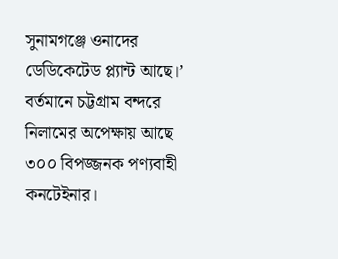সুনামগঞ্জে ওনাদের ডেডিকেটেড প্ল্যান্ট আছে।’
বর্তমানে চট্টগ্রাম বন্দরে নিলামের অপেক্ষায় আছে ৩০০ বিপজ্জনক পণ্যবাহী কনটেইনার।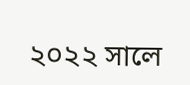২০২২ সালে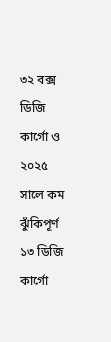৩২ বক্স ডিজি কার্গো ও ২০২৫ সালে কম ঝুঁকিপূর্ণ ১৩ ডিজি কার্গো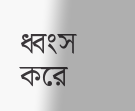ধ্বংস করে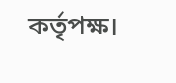কর্তৃপক্ষ।